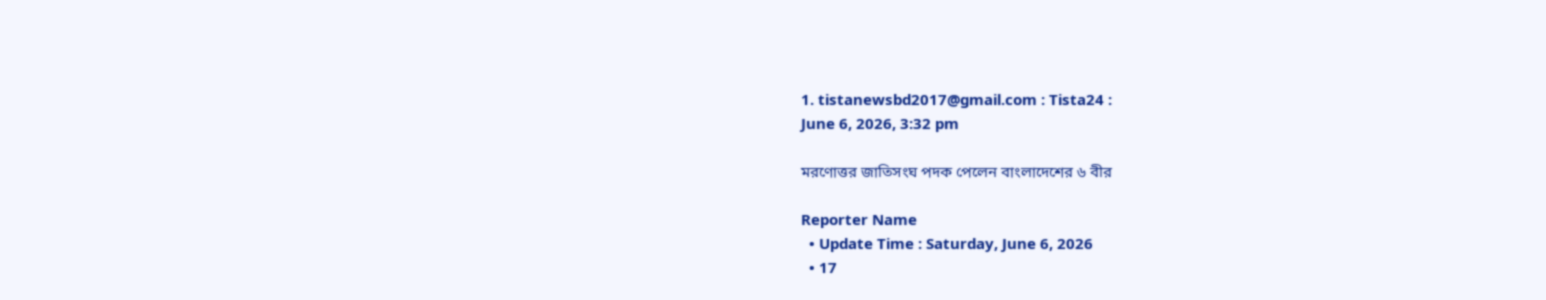1. tistanewsbd2017@gmail.com : Tista24 :
June 6, 2026, 3:32 pm

মরণোত্তর জাতিসংঘ পদক পেলেন বাংলাদেশের ৬ বীর

Reporter Name
  • Update Time : Saturday, June 6, 2026
  • 17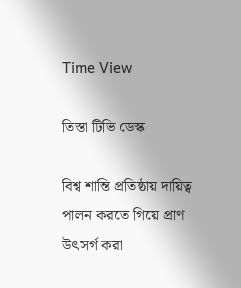Time View

তিস্তা টিভি ডেস্ক

বিশ্ব শান্তি প্রতিষ্ঠায় দায়িত্ব পালন করতে গিয়ে প্রাণ উৎসর্গ করা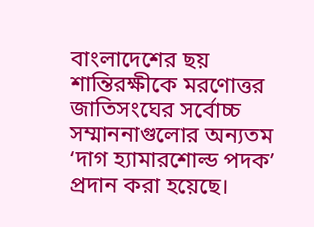বাংলাদেশের ছয় শান্তিরক্ষীকে মরণোত্তর জাতিসংঘের সর্বোচ্চ সম্মাননাগুলোর অন্যতম ‘দাগ হ্যামারশোল্ড পদক’ প্রদান করা হয়েছে।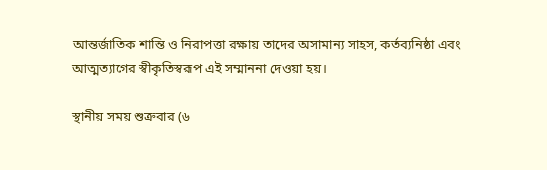আন্তর্জাতিক শান্তি ও নিরাপত্তা রক্ষায় তাদের অসামান্য সাহস, কর্তব্যনিষ্ঠা এবং আত্মত্যাগের স্বীকৃতিস্বরূপ এই সম্মাননা দেওয়া হয়।

স্থানীয় সময় শুক্রবার (৬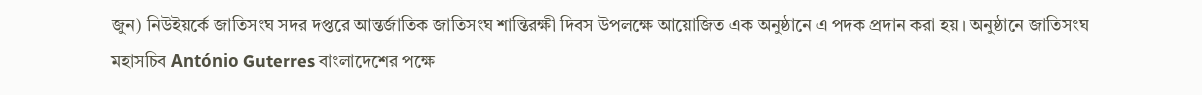জুন) নিউইয়র্কে জাতিসংঘ সদর দপ্তরে আন্তর্জাতিক জাতিসংঘ শান্তিরক্ষী দিবস উপলক্ষে আয়োজিত এক অনুষ্ঠানে এ পদক প্রদান করা হয়। অনুষ্ঠানে জাতিসংঘ মহাসচিব António Guterres বাংলাদেশের পক্ষে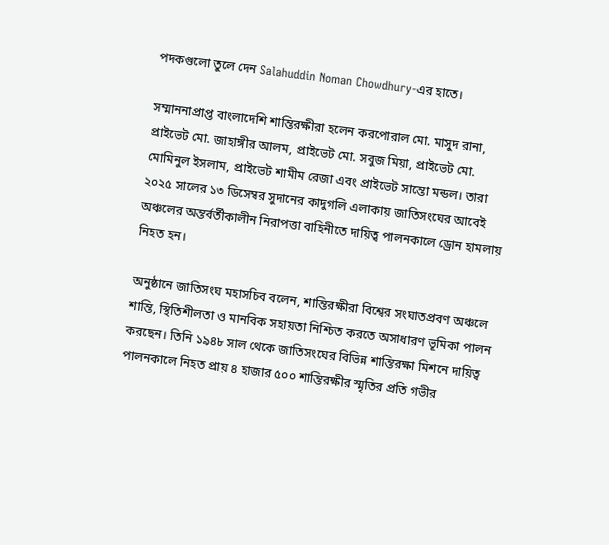পদকগুলো তুলে দেন Salahuddin Noman Chowdhury-এর হাতে।

সম্মাননাপ্রাপ্ত বাংলাদেশি শান্তিরক্ষীরা হলেন করপোরাল মো. মাসুদ রানা, প্রাইভেট মো. জাহাঙ্গীর আলম, প্রাইভেট মো. সবুজ মিয়া, প্রাইভেট মো. মোমিনুল ইসলাম, প্রাইভেট শামীম রেজা এবং প্রাইভেট সান্তো মন্ডল। তারা ২০২৫ সালের ১৩ ডিসেম্বর সুদানের কাদুগলি এলাকায় জাতিসংঘের আবেই অঞ্চলের অন্তর্বর্তীকালীন নিরাপত্তা বাহিনীতে দায়িত্ব পালনকালে ড্রোন হামলায় নিহত হন।

অনুষ্ঠানে জাতিসংঘ মহাসচিব বলেন, শান্তিরক্ষীরা বিশ্বের সংঘাতপ্রবণ অঞ্চলে শান্তি, স্থিতিশীলতা ও মানবিক সহায়তা নিশ্চিত করতে অসাধারণ ভূমিকা পালন করছেন। তিনি ১৯৪৮ সাল থেকে জাতিসংঘের বিভিন্ন শান্তিরক্ষা মিশনে দায়িত্ব পালনকালে নিহত প্রায় ৪ হাজার ৫০০ শান্তিরক্ষীর স্মৃতির প্রতি গভীর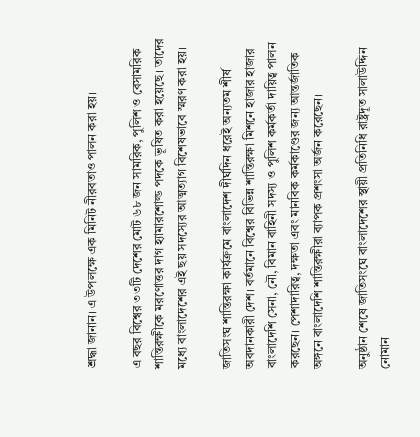শ্রদ্ধা জানান। এ উপলক্ষে এক মিনিট নীরবতাও পালন করা হয়।

এ বছর বিশ্বের ৩৩টি দেশের মোট ৬৮ জন সামরিক, পুলিশ ও বেসামরিক শান্তিরক্ষীকে মরণোত্তর দাগ হ্যামারশোল্ড পদকে ভূষিত করা হয়েছে। তাদের মধ্যে বাংলাদেশের এই ছয় সদস্যের আত্মত্যাগ বিশেষভাবে স্মরণ করা হয়।

জাতিসংঘ শান্তিরক্ষা কার্যক্রমে বাংলাদেশ দীর্ঘদিন ধরেই অন্যতম শীর্ষ অবদানকারী দেশ। বর্তমানে বিশ্বের বিভিন্ন শান্তিরক্ষা মিশনে হাজার হাজার বাংলাদেশি সেনা, নৌ, বিমান বাহিনী সদস্য ও পুলিশ কর্মকর্তা দায়িত্ব পালন করছেন। পেশাদারিত্ব, দক্ষতা এবং মানবিক কর্মকাণ্ডের জন্য আন্তর্জাতিক অঙ্গনে বাংলাদেশি শান্তিরক্ষীরা ব্যাপক প্রশংসা অর্জন করেছেন।

অনুষ্ঠান শেষে জাতিসংঘে বাংলাদেশের স্থায়ী প্রতিনিধি রাষ্ট্রদূত সালাউদ্দিন নোমান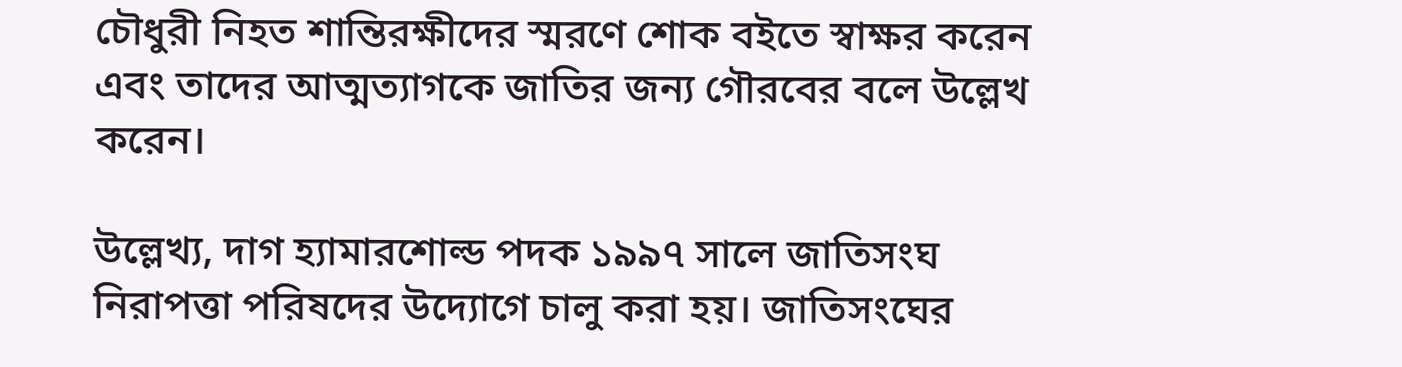চৌধুরী নিহত শান্তিরক্ষীদের স্মরণে শোক বইতে স্বাক্ষর করেন এবং তাদের আত্মত্যাগকে জাতির জন্য গৌরবের বলে উল্লেখ করেন।

উল্লেখ্য, দাগ হ্যামারশোল্ড পদক ১৯৯৭ সালে জাতিসংঘ নিরাপত্তা পরিষদের উদ্যোগে চালু করা হয়। জাতিসংঘের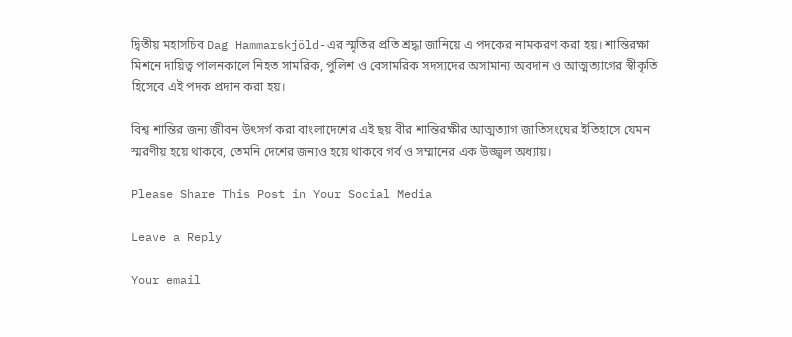দ্বিতীয় মহাসচিব Dag Hammarskjöld-এর স্মৃতির প্রতি শ্রদ্ধা জানিয়ে এ পদকের নামকরণ করা হয়। শান্তিরক্ষা মিশনে দায়িত্ব পালনকালে নিহত সামরিক, পুলিশ ও বেসামরিক সদস্যদের অসামান্য অবদান ও আত্মত্যাগের স্বীকৃতি হিসেবে এই পদক প্রদান করা হয়।

বিশ্ব শান্তির জন্য জীবন উৎসর্গ করা বাংলাদেশের এই ছয় বীর শান্তিরক্ষীর আত্মত্যাগ জাতিসংঘের ইতিহাসে যেমন স্মরণীয় হয়ে থাকবে, তেমনি দেশের জন্যও হয়ে থাকবে গর্ব ও সম্মানের এক উজ্জ্বল অধ্যায়।

Please Share This Post in Your Social Media

Leave a Reply

Your email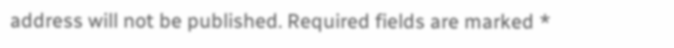address will not be published. Required fields are marked *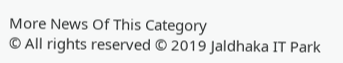More News Of This Category
© All rights reserved © 2019 Jaldhaka IT Park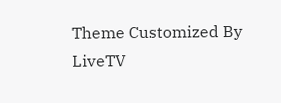Theme Customized By LiveTV